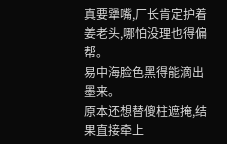真要犟嘴,厂长肯定护着姜老头,哪怕没理也得偏帮。
易中海脸色黑得能滴出墨来。
原本还想替傻柱遮掩,结果直接牵上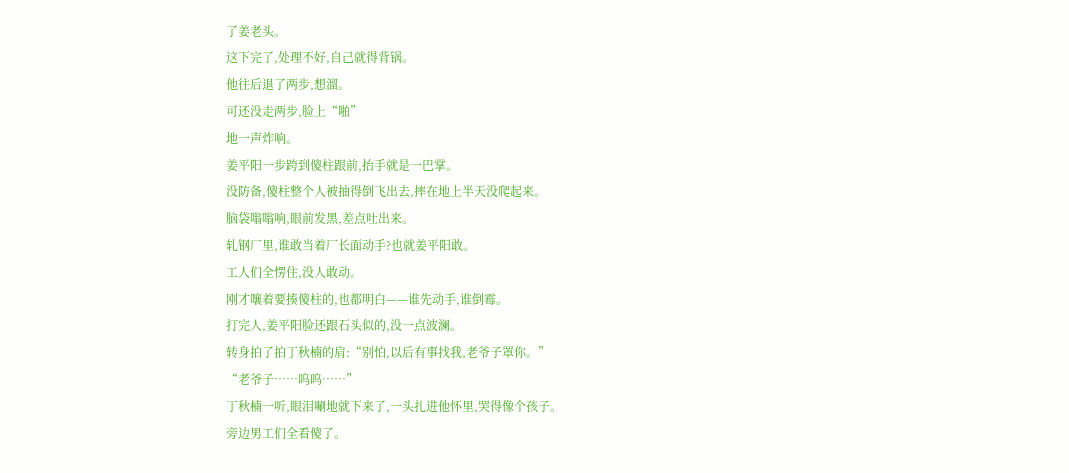了姜老头。
这下完了,处理不好,自己就得背锅。
他往后退了两步,想溜。
可还没走两步,脸上“啪”
地一声炸响。
姜平阳一步跨到傻柱跟前,抬手就是一巴掌。
没防备,傻柱整个人被抽得倒飞出去,摔在地上半天没爬起来。
脑袋嗡嗡响,眼前发黑,差点吐出来。
轧钢厂里,谁敢当着厂长面动手?也就姜平阳敢。
工人们全愣住,没人敢动。
刚才嚷着要揍傻柱的,也都明白——谁先动手,谁倒霉。
打完人,姜平阳脸还跟石头似的,没一点波澜。
转身拍了拍丁秋楠的肩:“别怕,以后有事找我,老爷子罩你。”
“老爷子……呜呜……”
丁秋楠一听,眼泪唰地就下来了,一头扎进他怀里,哭得像个孩子。
旁边男工们全看傻了。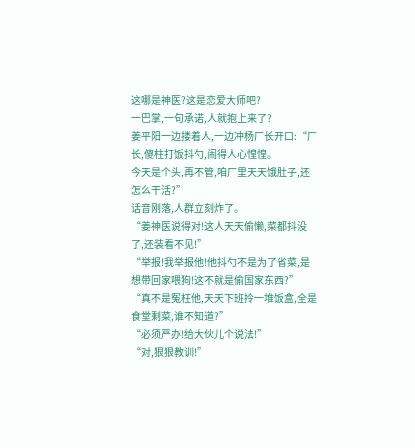这哪是神医?这是恋爱大师吧?
一巴掌,一句承诺,人就抱上来了?
姜平阳一边搂着人,一边冲杨厂长开口:“厂长,傻柱打饭抖勺,闹得人心惶惶。
今天是个头,再不管,咱厂里天天饿肚子,还怎么干活?”
话音刚落,人群立刻炸了。
“姜神医说得对!这人天天偷懒,菜都抖没了,还装看不见!”
“举报!我举报他!他抖勺不是为了省菜,是想带回家喂狗!这不就是偷国家东西?”
“真不是冤枉他,天天下班拎一堆饭盒,全是食堂剩菜,谁不知道?”
“必须严办!给大伙儿个说法!”
“对,狠狠教训!”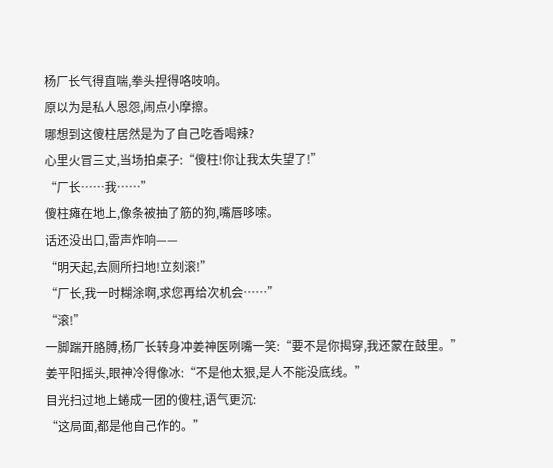杨厂长气得直喘,拳头捏得咯吱响。
原以为是私人恩怨,闹点小摩擦。
哪想到这傻柱居然是为了自己吃香喝辣?
心里火冒三丈,当场拍桌子:“傻柱!你让我太失望了!”
“厂长……我……”
傻柱瘫在地上,像条被抽了筋的狗,嘴唇哆嗦。
话还没出口,雷声炸响——
“明天起,去厕所扫地!立刻滚!”
“厂长,我一时糊涂啊,求您再给次机会……”
“滚!”
一脚踹开胳膊,杨厂长转身冲姜神医咧嘴一笑:“要不是你揭穿,我还蒙在鼓里。”
姜平阳摇头,眼神冷得像冰:“不是他太狠,是人不能没底线。”
目光扫过地上蜷成一团的傻柱,语气更沉:
“这局面,都是他自己作的。”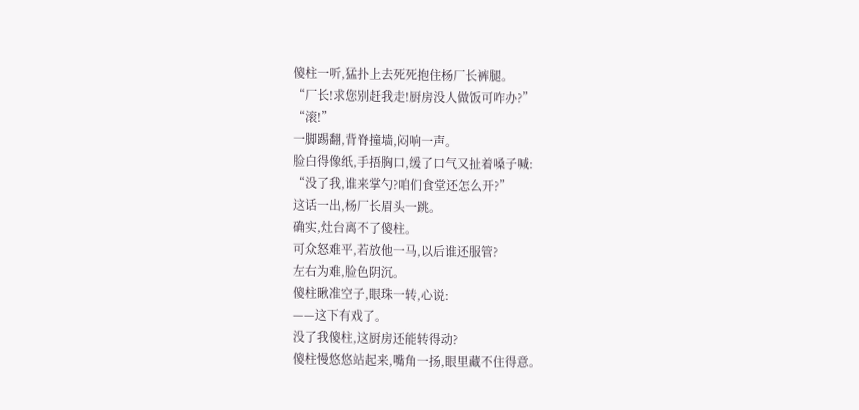傻柱一听,猛扑上去死死抱住杨厂长裤腿。
“厂长!求您别赶我走!厨房没人做饭可咋办?”
“滚!”
一脚踢翻,背脊撞墙,闷响一声。
脸白得像纸,手捂胸口,缓了口气又扯着嗓子喊:
“没了我,谁来掌勺?咱们食堂还怎么开?”
这话一出,杨厂长眉头一跳。
确实,灶台离不了傻柱。
可众怒难平,若放他一马,以后谁还服管?
左右为难,脸色阴沉。
傻柱瞅准空子,眼珠一转,心说:
——这下有戏了。
没了我傻柱,这厨房还能转得动?
傻柱慢悠悠站起来,嘴角一扬,眼里藏不住得意。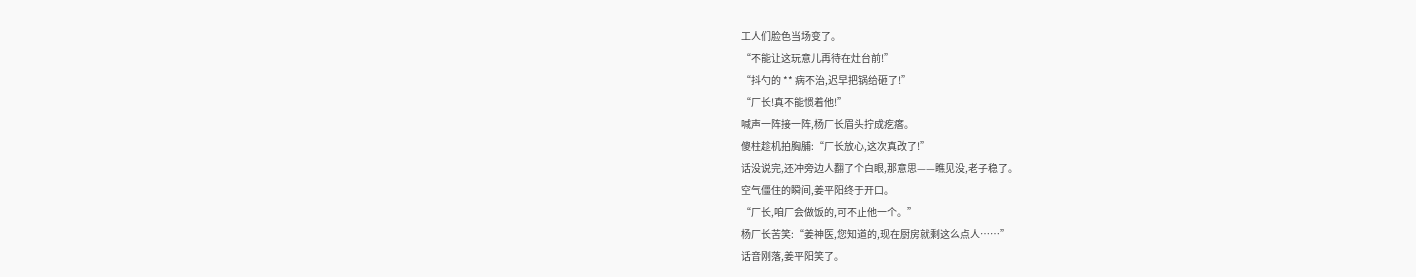工人们脸色当场变了。
“不能让这玩意儿再待在灶台前!”
“抖勺的 ** 病不治,迟早把锅给砸了!”
“厂长!真不能惯着他!”
喊声一阵接一阵,杨厂长眉头拧成疙瘩。
傻柱趁机拍胸脯:“厂长放心,这次真改了!”
话没说完,还冲旁边人翻了个白眼,那意思——瞧见没,老子稳了。
空气僵住的瞬间,姜平阳终于开口。
“厂长,咱厂会做饭的,可不止他一个。”
杨厂长苦笑:“姜神医,您知道的,现在厨房就剩这么点人……”
话音刚落,姜平阳笑了。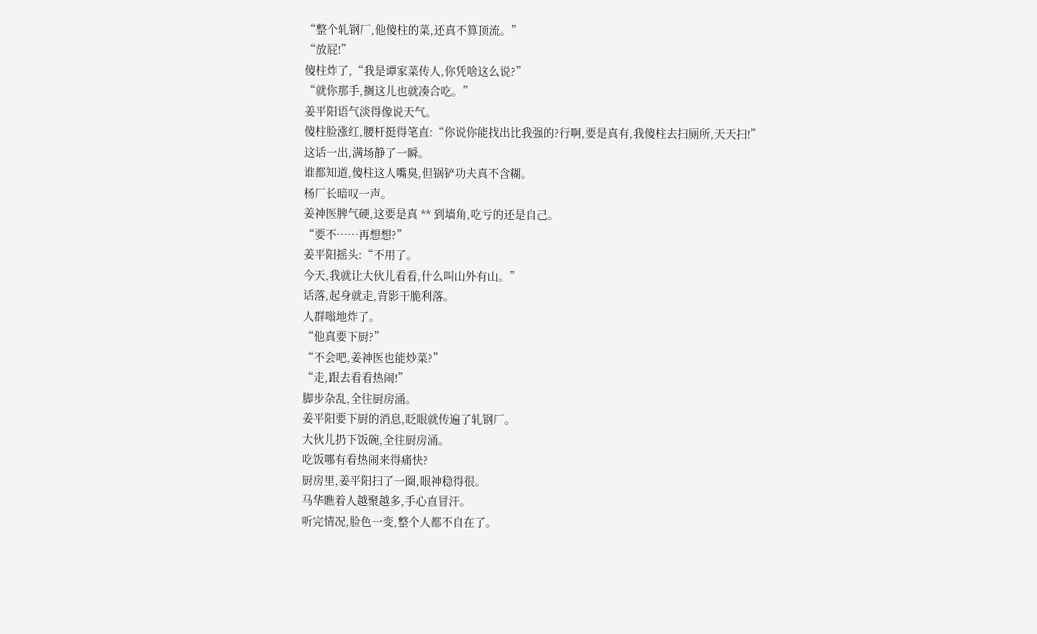“整个轧钢厂,他傻柱的菜,还真不算顶流。”
“放屁!”
傻柱炸了,“我是谭家菜传人,你凭啥这么说?”
“就你那手,搁这儿也就凑合吃。”
姜平阳语气淡得像说天气。
傻柱脸涨红,腰杆挺得笔直:“你说你能找出比我强的?行啊,要是真有,我傻柱去扫厕所,天天扫!”
这话一出,满场静了一瞬。
谁都知道,傻柱这人嘴臭,但锅铲功夫真不含糊。
杨厂长暗叹一声。
姜神医脾气硬,这要是真 ** 到墙角,吃亏的还是自己。
“要不……再想想?”
姜平阳摇头:“不用了。
今天,我就让大伙儿看看,什么叫山外有山。”
话落,起身就走,背影干脆利落。
人群嗡地炸了。
“他真要下厨?”
“不会吧,姜神医也能炒菜?”
“走,跟去看看热闹!”
脚步杂乱,全往厨房涌。
姜平阳要下厨的消息,眨眼就传遍了轧钢厂。
大伙儿扔下饭碗,全往厨房涌。
吃饭哪有看热闹来得痛快?
厨房里,姜平阳扫了一圈,眼神稳得很。
马华瞧着人越聚越多,手心直冒汗。
听完情况,脸色一变,整个人都不自在了。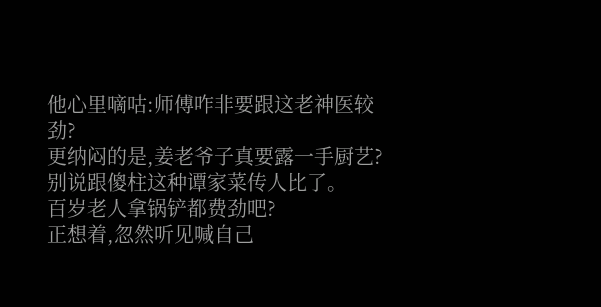他心里嘀咕:师傅咋非要跟这老神医较劲?
更纳闷的是,姜老爷子真要露一手厨艺?
别说跟傻柱这种谭家菜传人比了。
百岁老人拿锅铲都费劲吧?
正想着,忽然听见喊自己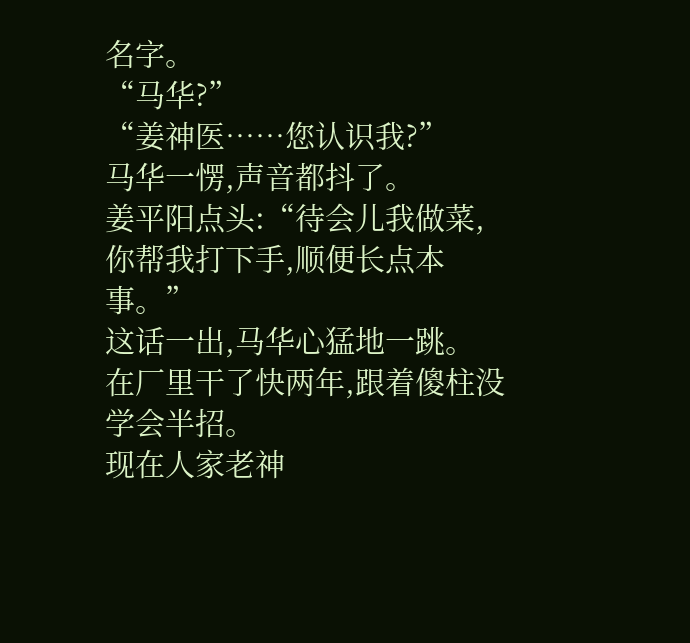名字。
“马华?”
“姜神医……您认识我?”
马华一愣,声音都抖了。
姜平阳点头:“待会儿我做菜,你帮我打下手,顺便长点本事。”
这话一出,马华心猛地一跳。
在厂里干了快两年,跟着傻柱没学会半招。
现在人家老神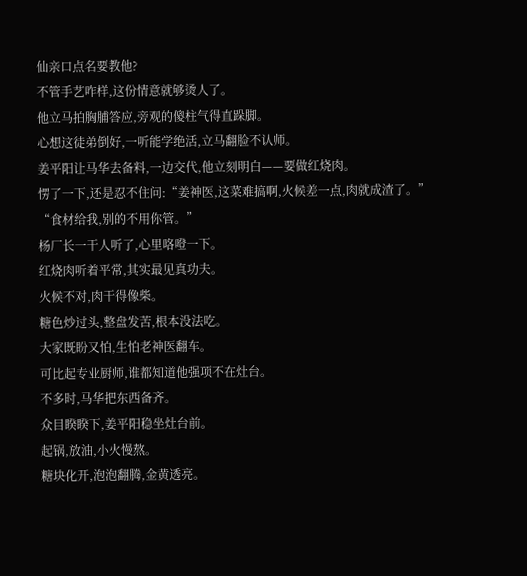仙亲口点名要教他?
不管手艺咋样,这份情意就够烫人了。
他立马拍胸脯答应,旁观的傻柱气得直跺脚。
心想这徒弟倒好,一听能学绝活,立马翻脸不认师。
姜平阳让马华去备料,一边交代,他立刻明白——要做红烧肉。
愣了一下,还是忍不住问:“姜神医,这菜难搞啊,火候差一点,肉就成渣了。”
“食材给我,别的不用你管。”
杨厂长一干人听了,心里咯噔一下。
红烧肉听着平常,其实最见真功夫。
火候不对,肉干得像柴。
糖色炒过头,整盘发苦,根本没法吃。
大家既盼又怕,生怕老神医翻车。
可比起专业厨师,谁都知道他强项不在灶台。
不多时,马华把东西备齐。
众目睽睽下,姜平阳稳坐灶台前。
起锅,放油,小火慢熬。
糖块化开,泡泡翻腾,金黄透亮。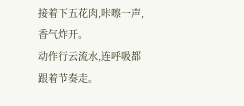接着下五花肉,咔嚓一声,香气炸开。
动作行云流水,连呼吸都跟着节奏走。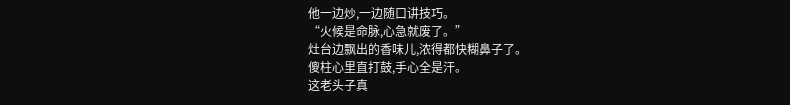他一边炒,一边随口讲技巧。
“火候是命脉,心急就废了。”
灶台边飘出的香味儿,浓得都快糊鼻子了。
傻柱心里直打鼓,手心全是汗。
这老头子真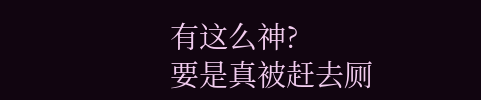有这么神?
要是真被赶去厕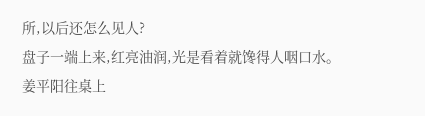所,以后还怎么见人?
盘子一端上来,红亮油润,光是看着就馋得人咽口水。
姜平阳往桌上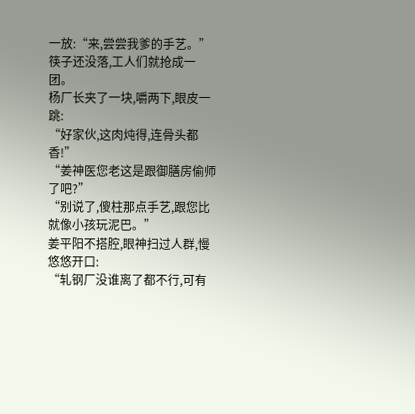一放:“来,尝尝我爹的手艺。”
筷子还没落,工人们就抢成一团。
杨厂长夹了一块,嚼两下,眼皮一跳:
“好家伙,这肉炖得,连骨头都香!”
“姜神医您老这是跟御膳房偷师了吧?”
“别说了,傻柱那点手艺,跟您比就像小孩玩泥巴。”
姜平阳不搭腔,眼神扫过人群,慢悠悠开口:
“轧钢厂没谁离了都不行,可有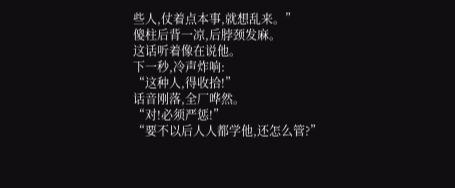些人,仗着点本事,就想乱来。”
傻柱后背一凉,后脖颈发麻。
这话听着像在说他。
下一秒,冷声炸响:
“这种人,得收拾!”
话音刚落,全厂哗然。
“对!必须严惩!”
“要不以后人人都学他,还怎么管?”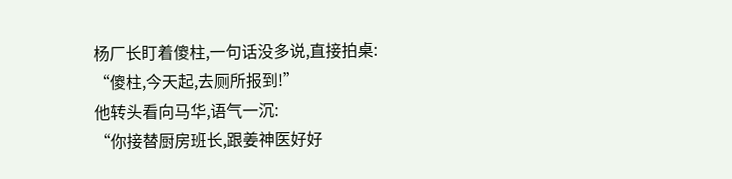杨厂长盯着傻柱,一句话没多说,直接拍桌:
“傻柱,今天起,去厕所报到!”
他转头看向马华,语气一沉:
“你接替厨房班长,跟姜神医好好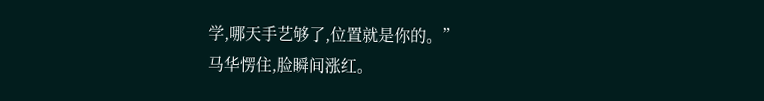学,哪天手艺够了,位置就是你的。”
马华愣住,脸瞬间涨红。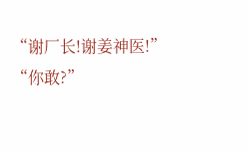“谢厂长!谢姜神医!”
“你敢?”